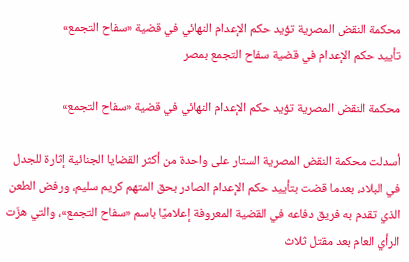محكمة النقض المصرية تؤيد حكم الإعدام النهائي في قضية «سفاح التجمع»
تأييد حكم الإعدام في قضية سفاح التجمع بمصر

محكمة النقض المصرية تؤيد حكم الإعدام النهائي في قضية «سفاح التجمع»

أسدلت محكمة النقض المصرية الستار على واحدة من أكثر القضايا الجنائية إثارة للجدل في البلاد، بعدما قضت بتأييد حكم الإعدام الصادر بحق المتهم كريم سليم، ورفض الطعن الذي تقدم به فريق دفاعه في القضية المعروفة إعلاميًا باسم «سفاح التجمع»، والتي هزّت الرأي العام بعد مقتل ثلاث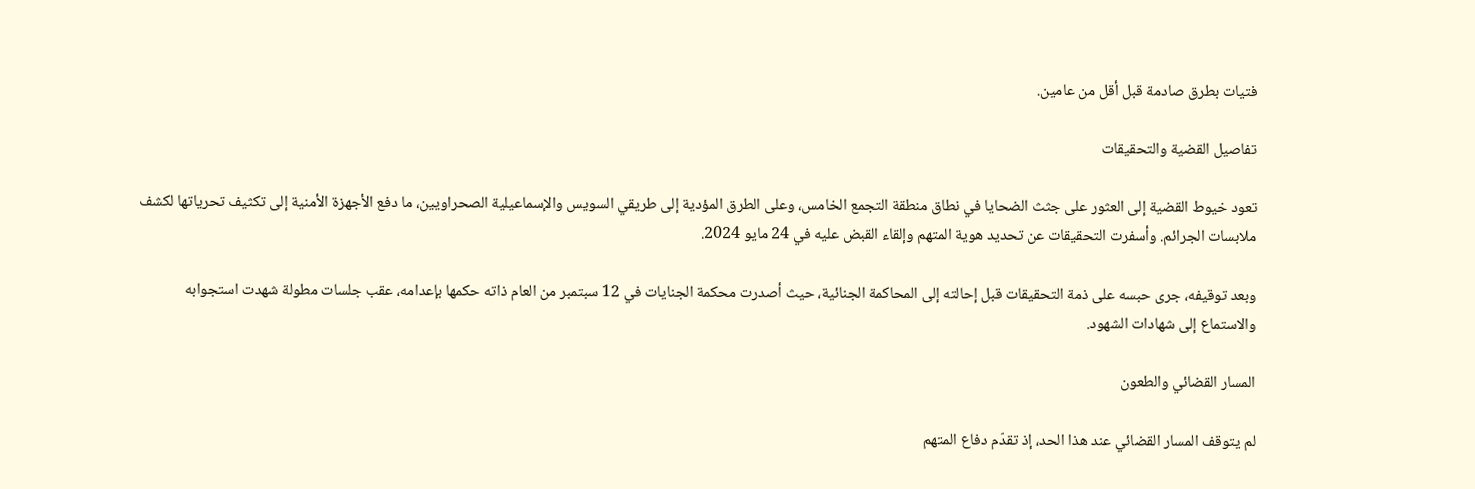فتيات بطرق صادمة قبل أقل من عامين.

تفاصيل القضية والتحقيقات

تعود خيوط القضية إلى العثور على جثث الضحايا في نطاق منطقة التجمع الخامس، وعلى الطرق المؤدية إلى طريقي السويس والإسماعيلية الصحراويين، ما دفع الأجهزة الأمنية إلى تكثيف تحرياتها لكشف ملابسات الجرائم. وأسفرت التحقيقات عن تحديد هوية المتهم وإلقاء القبض عليه في 24 مايو 2024.

وبعد توقيفه، جرى حبسه على ذمة التحقيقات قبل إحالته إلى المحاكمة الجنائية، حيث أصدرت محكمة الجنايات في 12 سبتمبر من العام ذاته حكمها بإعدامه، عقب جلسات مطولة شهدت استجوابه والاستماع إلى شهادات الشهود.

المسار القضائي والطعون

لم يتوقف المسار القضائي عند هذا الحد، إذ تقدّم دفاع المتهم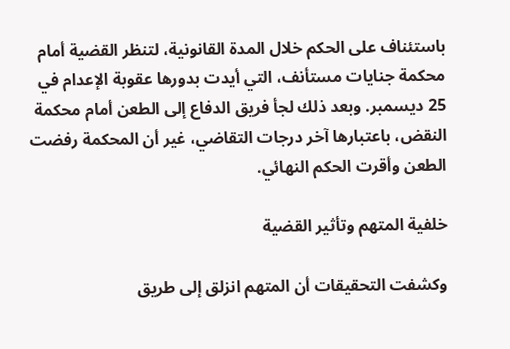باستئناف على الحكم خلال المدة القانونية، لتنظر القضية أمام محكمة جنايات مستأنف، التي أيدت بدورها عقوبة الإعدام في 25 ديسمبر. وبعد ذلك لجأ فريق الدفاع إلى الطعن أمام محكمة النقض، باعتبارها آخر درجات التقاضي، غير أن المحكمة رفضت الطعن وأقرت الحكم النهائي.

خلفية المتهم وتأثير القضية

وكشفت التحقيقات أن المتهم انزلق إلى طريق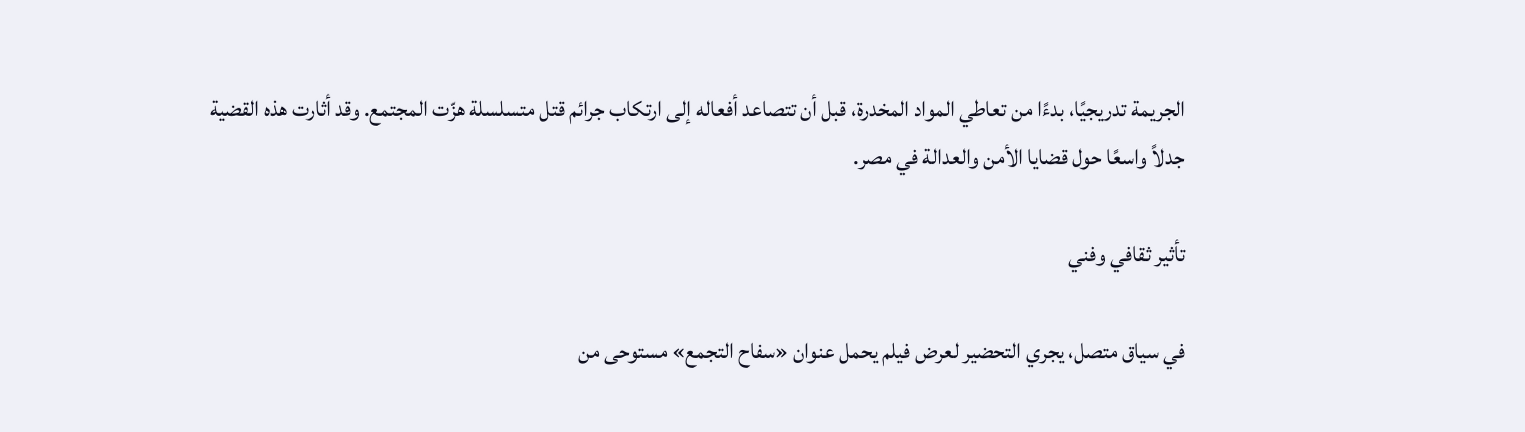الجريمة تدريجيًا، بدءًا من تعاطي المواد المخدرة، قبل أن تتصاعد أفعاله إلى ارتكاب جرائم قتل متسلسلة هزّت المجتمع. وقد أثارت هذه القضية جدلاً واسعًا حول قضايا الأمن والعدالة في مصر.

تأثير ثقافي وفني

في سياق متصل، يجري التحضير لعرض فيلم يحمل عنوان «سفاح التجمع» مستوحى من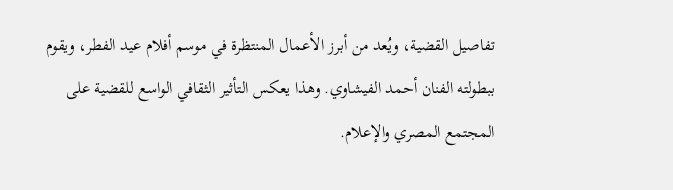تفاصيل القضية، ويُعد من أبرز الأعمال المنتظرة في موسم أفلام عيد الفطر، ويقوم ببطولته الفنان أحمد الفيشاوي. وهذا يعكس التأثير الثقافي الواسع للقضية على المجتمع المصري والإعلام.